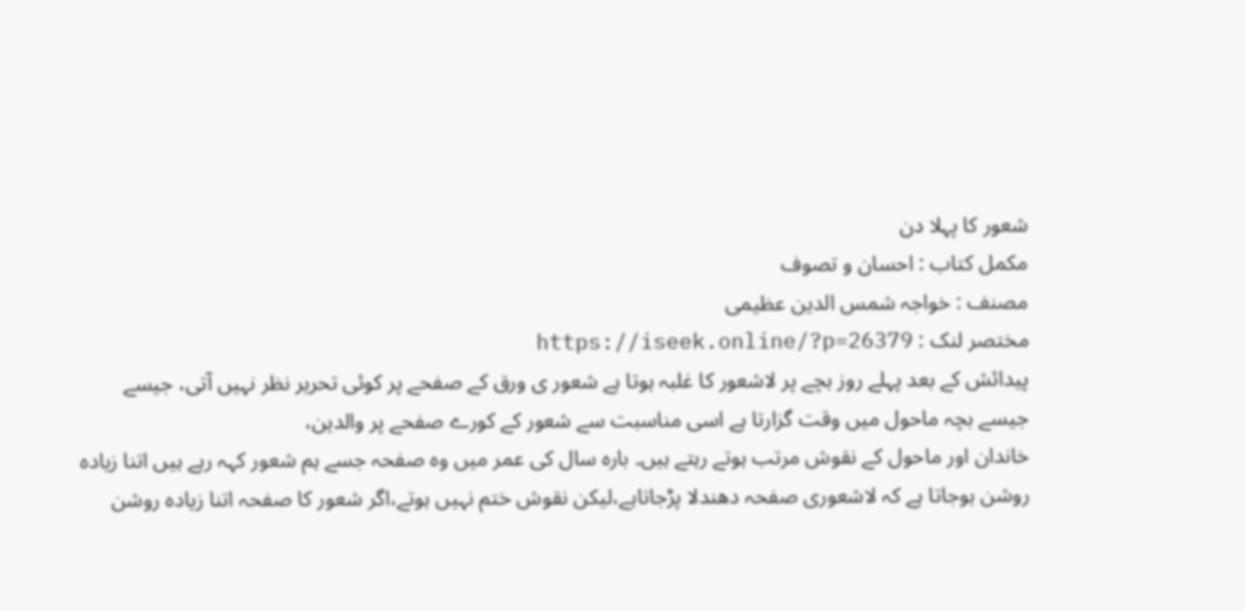شعور کا پہلا دن
مکمل کتاب : احسان و تصوف
مصنف : خواجہ شمس الدین عظیمی
مختصر لنک : https://iseek.online/?p=26379
پیدائش کے بعد پہلے روز بچے پر لاشعور کا غلبہ ہوتا ہے شعور ی ورق کے صفحے پر کوئی تحریر نظر نہیں آتی، جیسے جیسے بچہ ماحول میں وقت گزارتا ہے اسی مناسبت سے شعور کے کورے صفحے پر والدین،
خاندان اور ماحول کے نقوش مرتب ہوتے رہتے ہیں۔ بارہ سال کی عمر میں وہ صفحہ جسے ہم شعور کہہ رہے ہیں اتنا زیادہ روشن ہوجاتا ہے کہ لاشعوری صفحہ دھندلا پڑجاتاہے،لیکن نقوش ختم نہیں ہوتے،اگر شعور کا صفحہ اتنا زیادہ روشن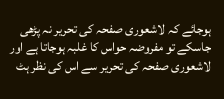ہوجائے کہ لاشعوری صفحہ کی تحریر نہ پڑھی جاسکے تو مفروضہ حواس کا غلبہ ہوجاتا ہے اور لاشعوری صفحہ کی تحریر سے اس کی نظر ہٹ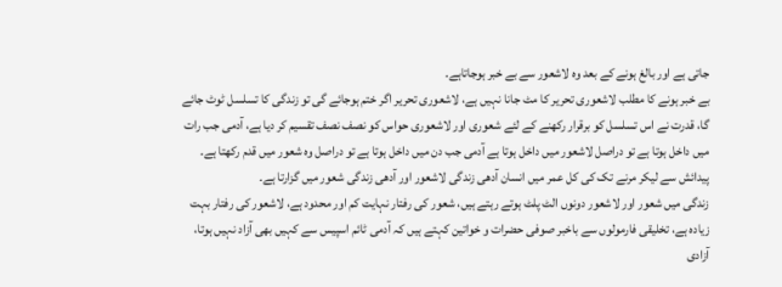جاتی ہے اور بالغ ہونے کے بعد وہ لاشعور سے بے خبر ہوجاتاہے۔
بے خبر ہونے کا مطلب لاشعوری تحریر کا مٹ جانا نہیں ہے، لاشعوری تحریر اگر ختم ہوجائے گی تو زندگی کا تسلسل ٹوٹ جائے گا، قدرت نے اس تسلسل کو برقرار رکھنے کے لئے شعوری اور لاشعوری حواس کو نصف نصف تقسیم کر دیا ہے، آدمی جب رات میں داخل ہوتا ہے تو دراصل لاشعور میں داخل ہوتا ہے آدمی جب دن میں داخل ہوتا ہے تو دراصل وہ شعور میں قدم رکھتا ہے۔
پیدائش سے لیکر مرنے تک کی کل عمر میں انسان آدھی زندگی لاشعور اور آدھی زندگی شعور میں گزارتا ہے۔
زندگی میں شعور اور لاشعور دونوں الٹ پلٹ ہوتے رہتے ہیں، شعور کی رفتار نہایت کم اور محدود ہے، لاشعور کی رفتار بہت زیادہ ہے، تخلیقی فارمولوں سے باخبر صوفی حضرات و خواتین کہتے ہیں کہ آدمی ٹائم اسپیس سے کہیں بھی آزاد نہیں ہوتا، آزادی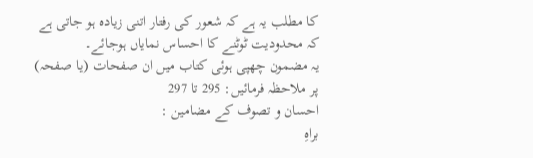کا مطلب یہ ہے کہ شعور کی رفتار اتنی زیادہ ہو جاتی ہے کہ محدودیت ٹوٹنے کا احساس نمایاں ہوجائے۔
یہ مضمون چھپی ہوئی کتاب میں ان صفحات (یا صفحہ) پر ملاحظہ فرمائیں: 295 تا 297
احسان و تصوف کے مضامین :
براہِ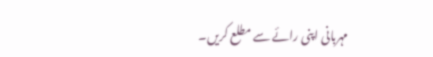مہربانی اپنی رائے سے مطلع کریں۔